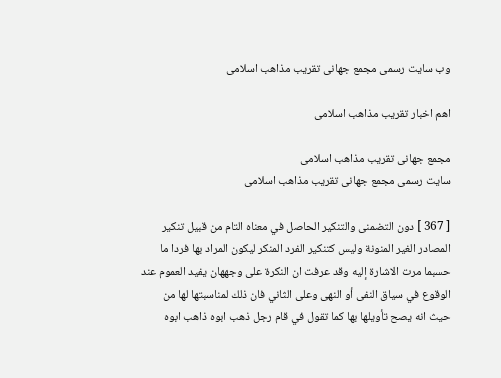وب سایت رسمی مجمع جهانى تقريب مذاهب اسلامى

اهم اخبار تقریب مذاهب اسلامی

مجمع جهانى تقريب مذاهب اسلامى
سایت رسمی مجمع جهانى تقريب مذاهب اسلامى

[ 367 ] دون التضمنى والتنكير الحاصل في معناه التام من قبيل تنكير المصادر الغير المنونة وليس كتنكير الفرد المنكر ليكون المراد بها فردا ما حسبما مرت الاشارة إليه وقد عرفت ان النكرة على وجههان يفيد العموم عند الوقوع في سياق النفى أو النهى وعلى الثاني فان ذلك لمناسبتها لها من حيث انه يصح تأويلها بها كما تقول في قام رجل ذهب ابوه ذاهب ابوه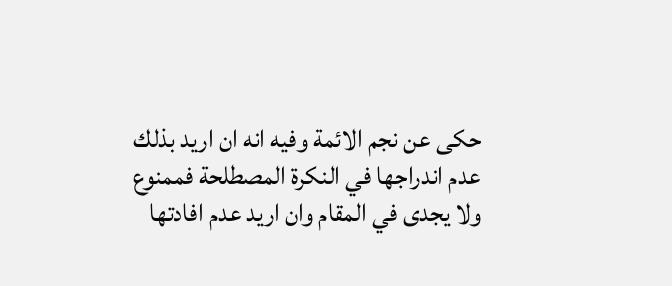حكى عن نجم الائمة وفيه انه ان اريد بذلك عدم اندراجها في النكرة المصطلحة فممنوع ولا يجدى في المقام وان اريد عدم افادتها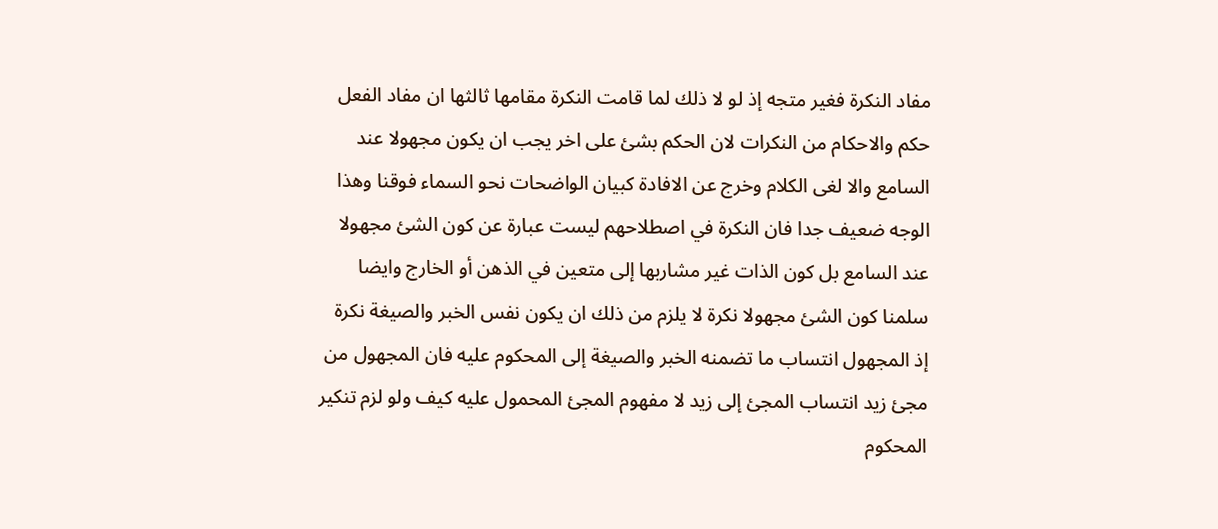مفاد النكرة فغير متجه إذ لو لا ذلك لما قامت النكرة مقامها ثالثها ان مفاد الفعل حكم والاحكام من النكرات لان الحكم بشئ على اخر يجب ان يكون مجهولا عند السامع والا لغى الكلام وخرج عن الافادة كبيان الواضحات نحو السماء فوقنا وهذا الوجه ضعيف جدا فان النكرة في اصطلاحهم ليست عبارة عن كون الشئ مجهولا عند السامع بل كون الذات غير مشاربها إلى متعين في الذهن أو الخارج وايضا سلمنا كون الشئ مجهولا نكرة لا يلزم من ذلك ان يكون نفس الخبر والصيغة نكرة إذ المجهول انتساب ما تضمنه الخبر والصيغة إلى المحكوم عليه فان المجهول من مجئ زيد انتساب المجئ إلى زيد لا مفهوم المجئ المحمول عليه كيف ولو لزم تنكير المحكوم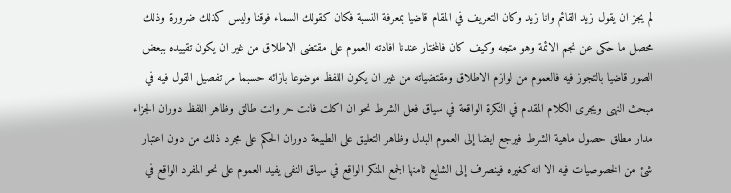لم يجز ان يقول زيد القائم وانا زيد وكان التعريف في المقام قاضيا بمعرفة النسبة فكان كقولك السماء فوقنا وليس كذلك ضرورة وذلك محصل ما حكى عن نجم الائمة وهو متجه وكيف كان فالمختار عندنا افادته العموم على مقتضى الاطلاق من غير ان يكون تقييده ببعض الصور قاضيا بالتجوز فيه فالعموم من لوازم الاطلاق ومقتضياته من غير ان يكون اللفظ موضوعا بازائه حسبما مر تفصيل القول فيه في مبحث النهى ويجرى الكلام المقدم في النكرة الواقعة في سياق فعل الشرط نحو ان اكلت فانت حر وانت طالق وظاهر اللفظ دوران الجزاء مدار مطلق حصول ماهية الشرط فيرجع ايضا إلى العموم البدل وظاهر التعليق على الطبيعة دوران الحكم على مجرد ذلك من دون اعتبار شئ من الخصوصيات فيه الا انه كغيره فينصرف إلى الشايع ثامنها الجمع المنكر الواقع في سياق النفى يفيد العموم على نحو المفرد الواقع في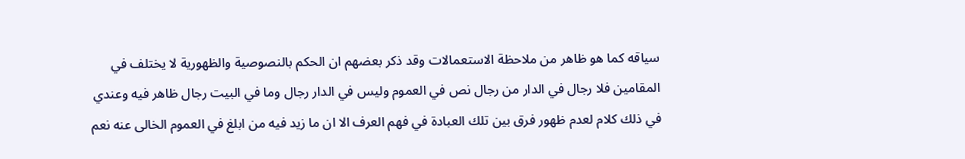سياقه كما هو ظاهر من ملاحظة الاستعمالات وقد ذكر بعضهم ان الحكم بالنصوصية والظهورية لا يختلف في المقامين فلا رجال في الدار من رجال نص في العموم وليس في الدار رجال وما في البيت رجال ظاهر فيه وعندي في ذلك كلام لعدم ظهور فرق بين تلك العبادة في فهم العرف الا ان ما زيد فيه من ابلغ في العموم الخالى عنه نعم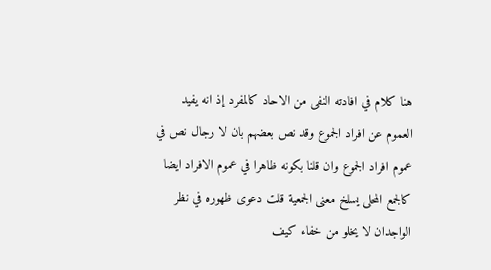هنا كلام في افادته النفى من الاحاد كالمفرد إذ انه يفيد العموم عن افراد الجموع وقد نص بعضهم بان لا رجال نص في عموم افراد الجموع وان قلنا بكونه ظاهرا في عموم الافراد ايضا كالجمع المحلى يسلخ معنى الجمعية قلت دعوى ظهوره في نظر الواجدان لا يخلو من خفاء كيف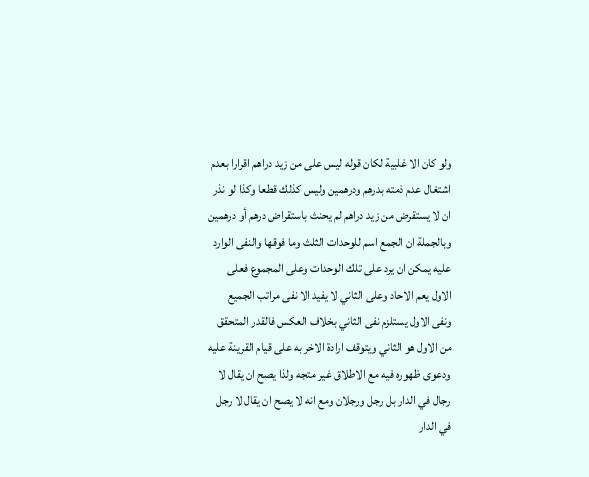ولو كان الا غلبية لكان قوله ليس على من زيد دراهم اقرارا بعدم اشتغال عدم ذمته بدرهم ودرهمين وليس كذلك قطعا وكذا لو نذر ان لا يستقرض من زيد دراهم لم يحنث باستقراض درهم أو درهمين وبالجملة ان الجمع اسم للوحدات الثلث وما فوقها والنفى الوارد عليه يمكن ان يرد على تلك الوحدات وعلى المجموع فعلى الاول يعم الاحاد وعلى الثاني لا يفيد الا نفى مراتب الجميع ونفى الاول يستلزم نفى الثاني بخلاف العكس فالقدر المتحقق من الاول هو الثاني ويتوقف ارادة الاخر به على قيام القرينة عليه ودعوى ظهوره فيه مع الاطلاق غير متجه ولذا يصح ان يقال لا رجال في الدار بل رجل ورجلان ومع انه لا يصح ان يقال لا رجل في الدار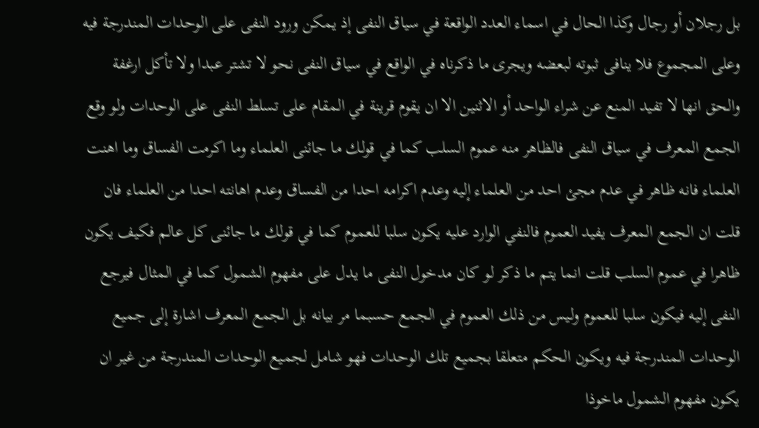بل رجلان أو رجال وكذا الحال في اسماء العدد الواقعة في سياق النفى إذ يمكن ورود النفى على الوحدات المندرجة فيه وعلى المجموع فلا ينافى ثبوته لبعضه ويجرى ما ذكرناه في الواقع في سياق النفى نحو لا تشتر عبدا ولا تأكل ارغفة والحق انها لا تفيد المنع عن شراء الواحد أو الاثنين الا ان يقوم قرينة في المقام على تسلط النفى على الوحدات ولو وقع الجمع المعرف في سياق النفى فالظاهر منه عموم السلب كما في قولك ما جائنى العلماء وما اكرمت الفساق وما اهنت العلماء فانه ظاهر في عدم مجئ احد من العلماء إليه وعدم اكرامه احدا من الفساق وعدم اهانته احدا من العلماء فان قلت ان الجمع المعرف يفيد العموم فالنفي الوارد عليه يكون سلبا للعموم كما في قولك ما جائنى كل عالم فكيف يكون ظاهرا في عموم السلب قلت انما يتم ما ذكر لو كان مدخول النفى ما يدل على مفهوم الشمول كما في المثال فيرجع النفى إليه فيكون سلبا للعموم وليس من ذلك العموم في الجمع حسبما مر بيانه بل الجمع المعرف اشارة إلى جميع الوحدات المندرجة فيه ويكون الحكم متعلقا بجميع تلك الوحدات فهو شامل لجميع الوحدات المندرجة من غير ان يكون مفهوم الشمول ماخوذا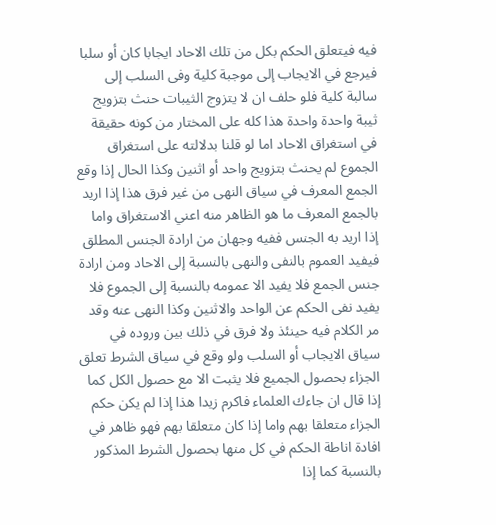فيه فيتعلق الحكم بكل من تلك الاحاد ايجابا كان أو سلبا فيرجع في الايجاب إلى موجبة كلية وفى السلب إلى سالبة كلية فلو حلف ان لا يتزوج الثيبات حنث بتزويج ثيبة واحدة واحدة هذا كله على المختار من كونه حقيقة في استغراق الاحاد اما لو قلنا بدلالته على استغراق الجموع لم يحنث بتزويج واحد أو اثنين وكذا الحال إذا وقع الجمع المعرف في سياق النهى من غير فرق هذا إذا اريد بالجمع المعرف ما هو الظاهر منه اعني الاستغراق واما إذا اريد به الجنس ففيه وجهان من ارادة الجنس المطلق فيفيد العموم بالنفى والنهى بالنسبة إلى الاحاد ومن ارادة جنس الجمع فلا يفيد الا عمومه بالنسبة إلى الجموع فلا يفيد نفى الحكم عن الواحد والاثنين وكذا النهى عنه وقد مر الكلام فيه حينئذ ولا فرق في ذلك بين وروده في سياق الايجاب أو السلب ولو وقع في سياق الشرط تعلق الجزاء بحصول الجميع فلا يثبت الا مع حصول الكل كما إذا قال ان جاءك العلماء فاكرم زيدا هذا إذا لم يكن حكم الجزاء متعلقا بهم واما إذا كان متعلقا بهم فهو ظاهر في افادة اناطة الحكم في كل منها بحصول الشرط المذكور بالنسبة كما إذا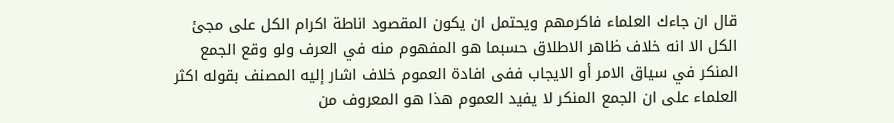قال ان جاءك العلماء فاكرمهم ويحتمل ان يكون المقصود اناطة اكرام الكل على مجئ الكل الا انه خلاف ظاهر الاطلاق حسبما هو المفهوم منه في العرف ولو وقع الجمع المنكر في سياق الامر أو الايجاب ففى افادة العموم خلاف اشار إليه المصنف بقوله اكثر العلماء على ان الجمع المنكر لا يفيد العموم هذا هو المعروف من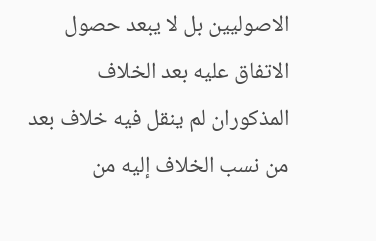الاصوليين بل لا يبعد حصول الاتفاق عليه بعد الخلاف المذكوران لم ينقل فيه خلاف بعد من نسب الخلاف إليه من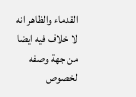القدماء والظاهر انه لا خلاف فيه ايضا من جهة وصفه لخصوص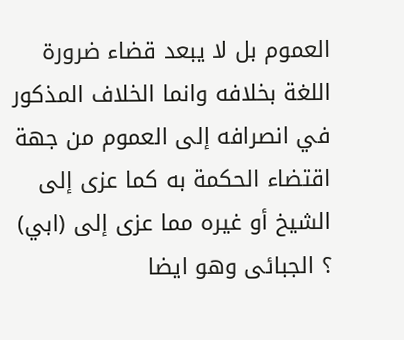العموم بل لا يبعد قضاء ضرورة اللغة بخلافه وانما الخلاف المذكور في انصرافه إلى العموم من جهة اقتضاء الحكمة به كما عزى إلى الشيخ أو غيره مما عزى إلى (ابي) ؟ الجبائى وهو ايضا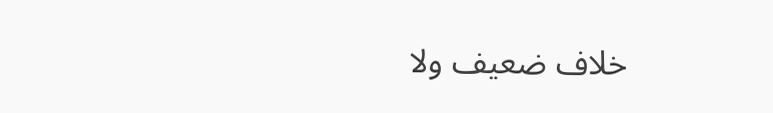خلاف ضعيف ولا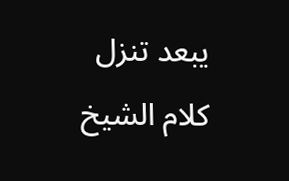يبعد تنزل كلام الشيخ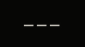___